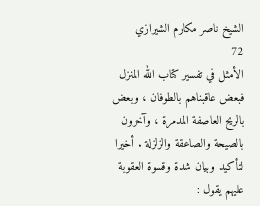الشيخ ناصر مكارم الشيرازي
72
الأمثل في تفسير كتاب الله المنزل
فبعض عاقبناهم بالطوفان ، وبعض بالريح العاصفة المدمرة ، وآخرون بالصيحة والصاعقة والزلزلة . أخيرا لتأكيد وبيان شدة وقسوة العقوبة عليهم يقول :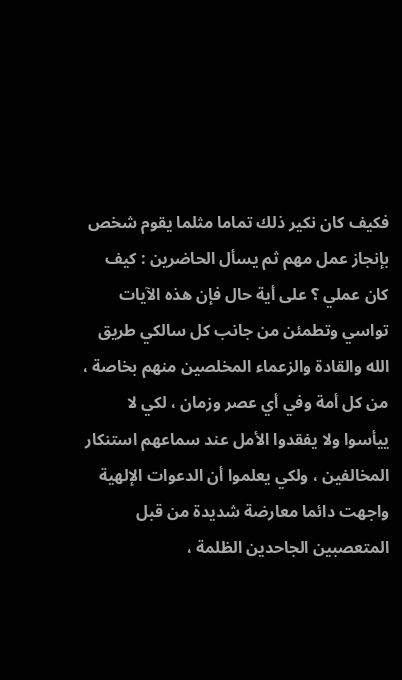فكيف كان نكير ذلك تماما مثلما يقوم شخص بإنجاز عمل مهم ثم يسأل الحاضرين : كيف كان عملي ؟ على أية حال فإن هذه الآيات تواسي وتطمئن من جانب كل سالكي طريق الله والقادة والزعماء المخلصين منهم بخاصة ، من كل أمة وفي أي عصر وزمان ، لكي لا ييأسوا ولا يفقدوا الأمل عند سماعهم استنكار المخالفين ، ولكي يعلموا أن الدعوات الإلهية واجهت دائما معارضة شديدة من قبل المتعصبين الجاحدين الظلمة ،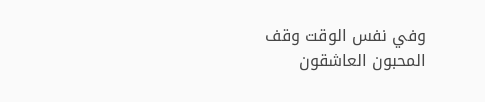وفي نفس الوقت وقف المحبون العاشقون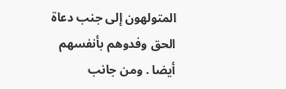المتولهون إلى جنب دعاة الحق وفدوهم بأنفسهم أيضا . ومن جانب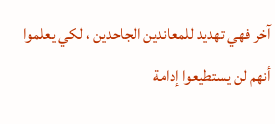آخر فهي تهديد للمعاندين الجاحدين ، لكي يعلموا أنهم لن يستطيعوا إدامة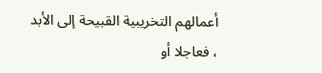أعمالهم التخريبية القبيحة إلى الأبد ، فعاجلا أو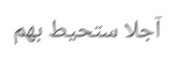آجلا ستحيط بهم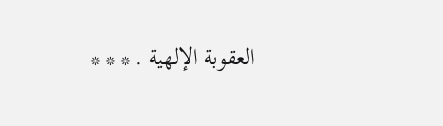العقوبة الإلهية . * * *